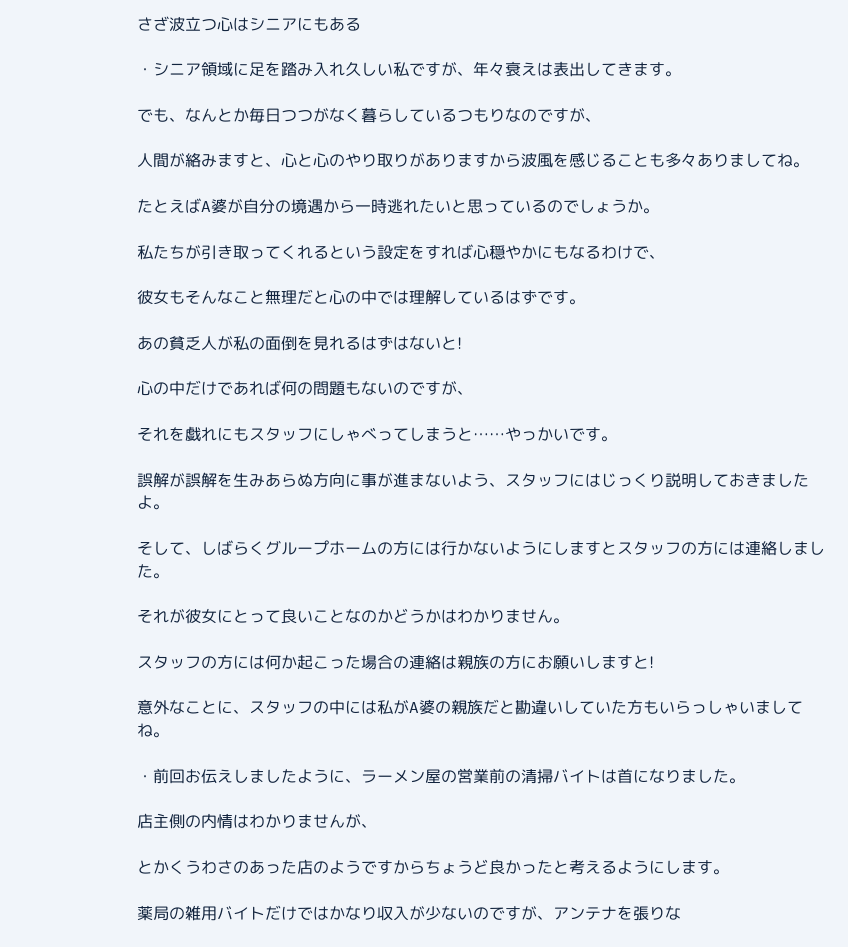さざ波立つ心はシニアにもある

・シニア領域に足を踏み入れ久しい私ですが、年々衰えは表出してきます。

でも、なんとか毎日つつがなく暮らしているつもりなのですが、

人間が絡みますと、心と心のやり取りがありますから波風を感じることも多々ありましてね。

たとえばA婆が自分の境遇から一時逃れたいと思っているのでしょうか。

私たちが引き取ってくれるという設定をすれば心穏やかにもなるわけで、

彼女もそんなこと無理だと心の中では理解しているはずです。

あの貧乏人が私の面倒を見れるはずはないと!

心の中だけであれば何の問題もないのですが、

それを戯れにもスタッフにしゃべってしまうと……やっかいです。

誤解が誤解を生みあらぬ方向に事が進まないよう、スタッフにはじっくり説明しておきましたよ。

そして、しばらくグループホームの方には行かないようにしますとスタッフの方には連絡しました。

それが彼女にとって良いことなのかどうかはわかりません。

スタッフの方には何か起こった場合の連絡は親族の方にお願いしますと!

意外なことに、スタッフの中には私がA婆の親族だと勘違いしていた方もいらっしゃいましてね。

・前回お伝えしましたように、ラーメン屋の営業前の清掃バイトは首になりました。

店主側の内情はわかりませんが、

とかくうわさのあった店のようですからちょうど良かったと考えるようにします。

薬局の雑用バイトだけではかなり収入が少ないのですが、アンテナを張りな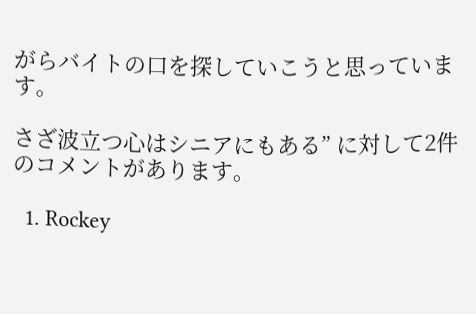がらバイトの口を探していこうと思っています。

さざ波立つ心はシニアにもある” に対して2件のコメントがあります。

  1. Rockey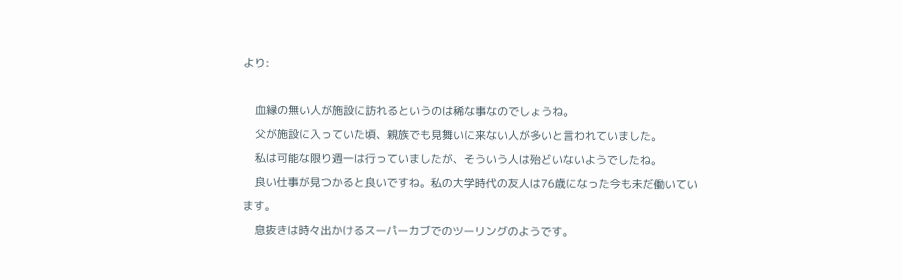より:

    血縁の無い人が施設に訪れるというのは稀な事なのでしょうね。
    父が施設に入っていた頃、親族でも見舞いに来ない人が多いと言われていました。
    私は可能な限り週一は行っていましたが、そういう人は殆どいないようでしたね。
    良い仕事が見つかると良いですね。私の大学時代の友人は76歳になった今も未だ働いています。
    息抜きは時々出かけるスーパーカブでのツーリングのようです。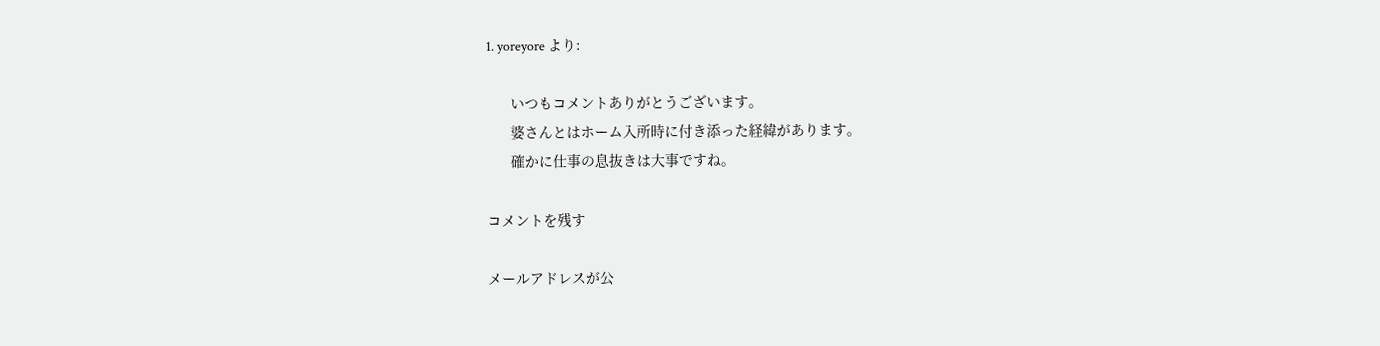1. yoreyore より:

      いつもコメントありがとうございます。
      婆さんとはホーム入所時に付き添った経緯があります。
      確かに仕事の息抜きは大事ですね。

コメントを残す

メールアドレスが公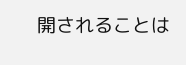開されることは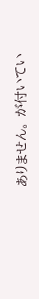ありません。 が付いてい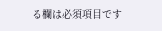る欄は必須項目です